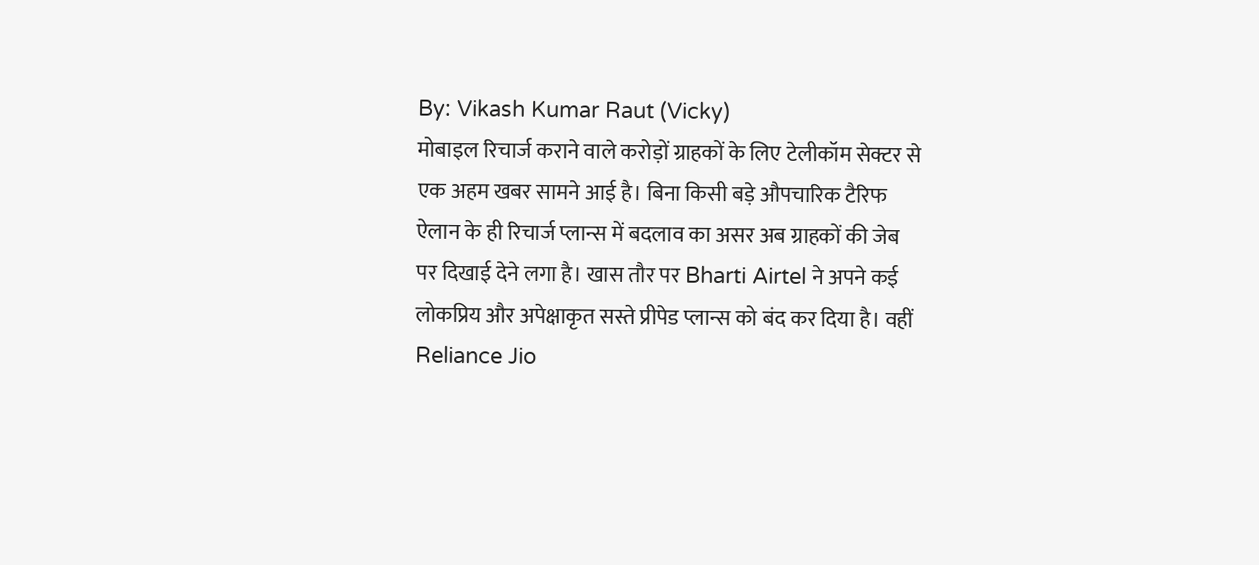By: Vikash Kumar Raut (Vicky)
मोबाइल रिचार्ज कराने वाले करोड़ों ग्राहकों के लिए टेलीकॉम सेक्टर से एक अहम खबर सामने आई है। बिना किसी बड़े औपचारिक टैरिफ ऐलान के ही रिचार्ज प्लान्स में बदलाव का असर अब ग्राहकों की जेब पर दिखाई देने लगा है। खास तौर पर Bharti Airtel ने अपने कई लोकप्रिय और अपेक्षाकृत सस्ते प्रीपेड प्लान्स को बंद कर दिया है। वहीं Reliance Jio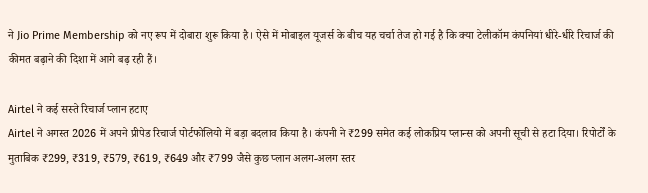ने Jio Prime Membership को नए रूप में दोबारा शुरू किया है। ऐसे में मोबाइल यूजर्स के बीच यह चर्चा तेज हो गई है कि क्या टेलीकॉम कंपनियां धीरे-धीरे रिचार्ज की कीमत बढ़ाने की दिशा में आगे बढ़ रही हैं।

Airtel ने कई सस्ते रिचार्ज प्लान हटाए
Airtel ने अगस्त 2026 में अपने प्रीपेड रिचार्ज पोर्टफोलियो में बड़ा बदलाव किया है। कंपनी ने ₹299 समेत कई लोकप्रिय प्लान्स को अपनी सूची से हटा दिया। रिपोर्टों के मुताबिक ₹299, ₹319, ₹579, ₹619, ₹649 और ₹799 जैसे कुछ प्लान अलग-अलग स्तर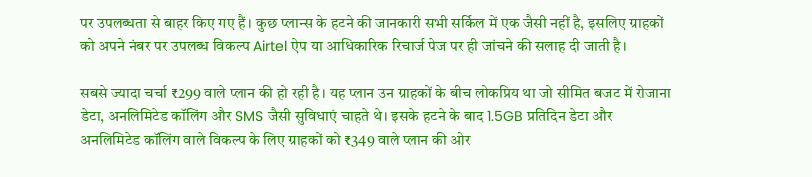पर उपलब्धता से बाहर किए गए हैं। कुछ प्लान्स के हटने की जानकारी सभी सर्किल में एक जैसी नहीं है, इसलिए ग्राहकों को अपने नंबर पर उपलब्ध विकल्प Airtel ऐप या आधिकारिक रिचार्ज पेज पर ही जांचने की सलाह दी जाती है।

सबसे ज्यादा चर्चा ₹299 वाले प्लान की हो रही है। यह प्लान उन ग्राहकों के बीच लोकप्रिय था जो सीमित बजट में रोजाना डेटा, अनलिमिटेड कॉलिंग और SMS जैसी सुविधाएं चाहते थे। इसके हटने के बाद 1.5GB प्रतिदिन डेटा और अनलिमिटेड कॉलिंग वाले विकल्प के लिए ग्राहकों को ₹349 वाले प्लान की ओर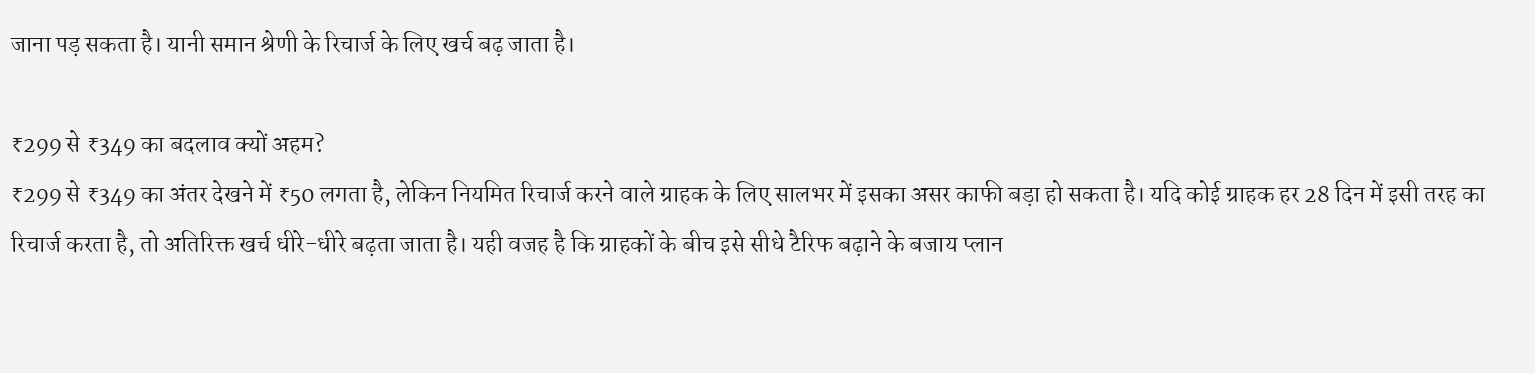जाना पड़ सकता है। यानी समान श्रेणी के रिचार्ज के लिए खर्च बढ़ जाता है।

₹299 से ₹349 का बदलाव क्यों अहम?
₹299 से ₹349 का अंतर देखने में ₹50 लगता है, लेकिन नियमित रिचार्ज करने वाले ग्राहक के लिए सालभर में इसका असर काफी बड़ा हो सकता है। यदि कोई ग्राहक हर 28 दिन में इसी तरह का रिचार्ज करता है, तो अतिरिक्त खर्च धीरे-धीरे बढ़ता जाता है। यही वजह है कि ग्राहकों के बीच इसे सीधे टैरिफ बढ़ाने के बजाय प्लान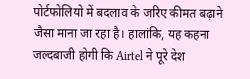पोर्टफोलियो में बदलाव के जरिए कीमत बढ़ाने जैसा माना जा रहा है। हालांकि, यह कहना जल्दबाजी होगी कि Airtel ने पूरे देश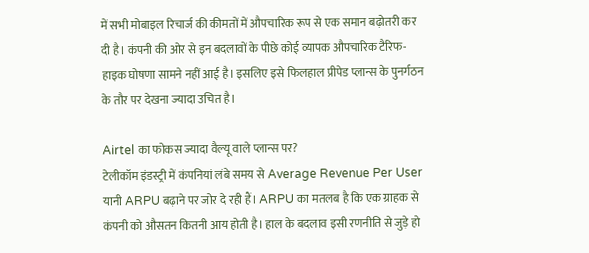में सभी मोबाइल रिचार्ज की कीमतों में औपचारिक रूप से एक समान बढ़ोतरी कर दी है। कंपनी की ओर से इन बदलावों के पीछे कोई व्यापक औपचारिक टैरिफ-हाइक घोषणा सामने नहीं आई है। इसलिए इसे फिलहाल प्रीपेड प्लान्स के पुनर्गठन के तौर पर देखना ज्यादा उचित है।

Airtel का फोकस ज्यादा वैल्यू वाले प्लान्स पर?
टेलीकॉम इंडस्ट्री में कंपनियां लंबे समय से Average Revenue Per User यानी ARPU बढ़ाने पर जोर दे रही हैं। ARPU का मतलब है कि एक ग्राहक से कंपनी को औसतन कितनी आय होती है। हाल के बदलाव इसी रणनीति से जुड़े हो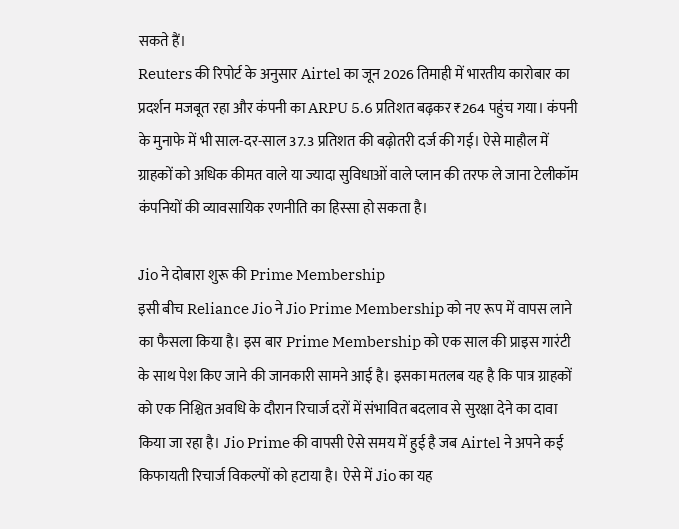सकते हैं।
Reuters की रिपोर्ट के अनुसार Airtel का जून 2026 तिमाही में भारतीय कारोबार का प्रदर्शन मजबूत रहा और कंपनी का ARPU 5.6 प्रतिशत बढ़कर ₹264 पहुंच गया। कंपनी के मुनाफे में भी साल-दर-साल 37.3 प्रतिशत की बढ़ोतरी दर्ज की गई। ऐसे माहौल में ग्राहकों को अधिक कीमत वाले या ज्यादा सुविधाओं वाले प्लान की तरफ ले जाना टेलीकॉम कंपनियों की व्यावसायिक रणनीति का हिस्सा हो सकता है।

Jio ने दोबारा शुरू की Prime Membership
इसी बीच Reliance Jio ने Jio Prime Membership को नए रूप में वापस लाने का फैसला किया है। इस बार Prime Membership को एक साल की प्राइस गारंटी के साथ पेश किए जाने की जानकारी सामने आई है। इसका मतलब यह है कि पात्र ग्राहकों को एक निश्चित अवधि के दौरान रिचार्ज दरों में संभावित बदलाव से सुरक्षा देने का दावा किया जा रहा है। Jio Prime की वापसी ऐसे समय में हुई है जब Airtel ने अपने कई किफायती रिचार्ज विकल्पों को हटाया है। ऐसे में Jio का यह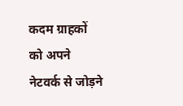कदम ग्राहकों को अपने नेटवर्क से जोड़ने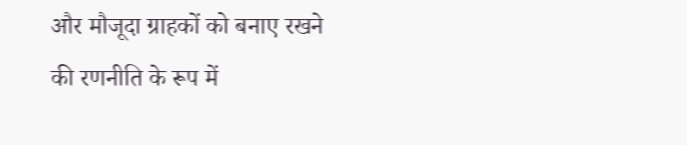और मौजूदा ग्राहकों को बनाए रखने की रणनीति के रूप में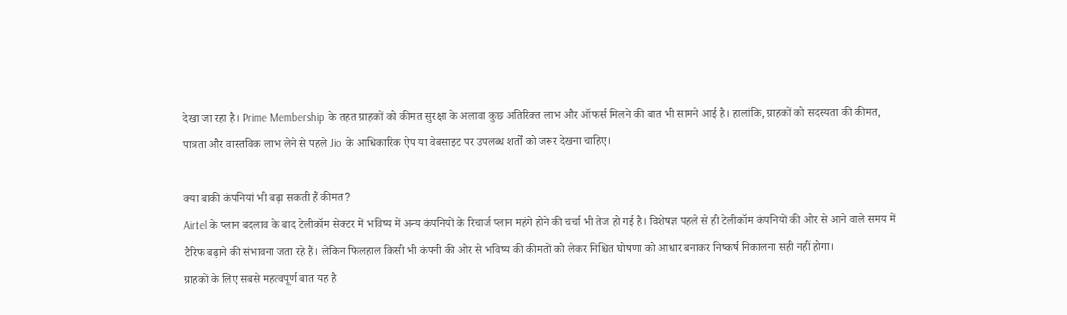देखा जा रहा है। Prime Membership के तहत ग्राहकों को कीमत सुरक्षा के अलावा कुछ अतिरिक्त लाभ और ऑफर्स मिलने की बात भी सामने आई है। हालांकि, ग्राहकों को सदस्यता की कीमत, पात्रता और वास्तविक लाभ लेने से पहले Jio के आधिकारिक ऐप या वेबसाइट पर उपलब्ध शर्तों को जरूर देखना चाहिए।

क्या बाकी कंपनियां भी बढ़ा सकती हैं कीमत?
Airtel के प्लान बदलाव के बाद टेलीकॉम सेक्टर में भविष्य में अन्य कंपनियों के रिचार्ज प्लान महंगे होने की चर्चा भी तेज हो गई है। विशेषज्ञ पहले से ही टेलीकॉम कंपनियों की ओर से आने वाले समय में टैरिफ बढ़ाने की संभावना जता रहे हैं। लेकिन फिलहाल किसी भी कंपनी की ओर से भविष्य की कीमतों को लेकर निश्चित घोषणा को आधार बनाकर निष्कर्ष निकालना सही नहीं होगा।
ग्राहकों के लिए सबसे महत्वपूर्ण बात यह है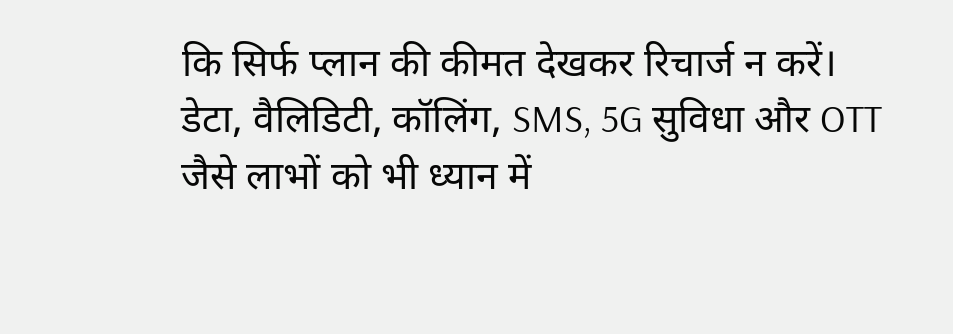कि सिर्फ प्लान की कीमत देखकर रिचार्ज न करें। डेटा, वैलिडिटी, कॉलिंग, SMS, 5G सुविधा और OTT जैसे लाभों को भी ध्यान में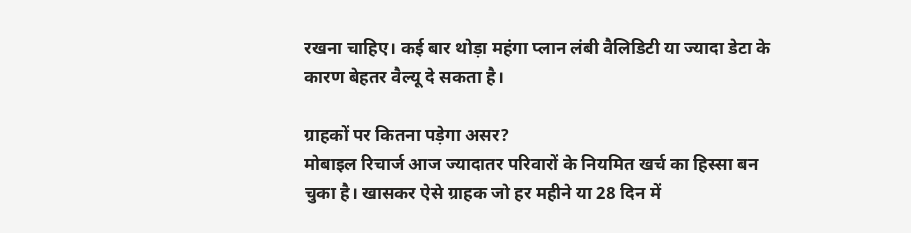रखना चाहिए। कई बार थोड़ा महंगा प्लान लंबी वैलिडिटी या ज्यादा डेटा के कारण बेहतर वैल्यू दे सकता है।

ग्राहकों पर कितना पड़ेगा असर?
मोबाइल रिचार्ज आज ज्यादातर परिवारों के नियमित खर्च का हिस्सा बन चुका है। खासकर ऐसे ग्राहक जो हर महीने या 28 दिन में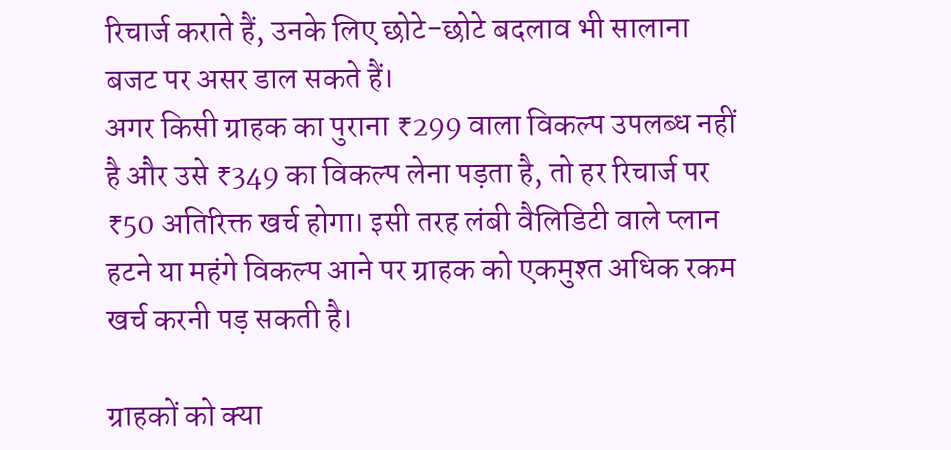रिचार्ज कराते हैं, उनके लिए छोटे-छोटे बदलाव भी सालाना बजट पर असर डाल सकते हैं।
अगर किसी ग्राहक का पुराना ₹299 वाला विकल्प उपलब्ध नहीं है और उसे ₹349 का विकल्प लेना पड़ता है, तो हर रिचार्ज पर ₹50 अतिरिक्त खर्च होगा। इसी तरह लंबी वैलिडिटी वाले प्लान हटने या महंगे विकल्प आने पर ग्राहक को एकमुश्त अधिक रकम खर्च करनी पड़ सकती है।

ग्राहकों को क्या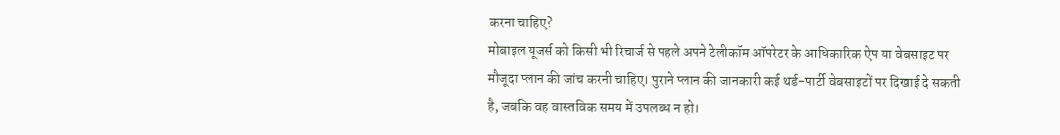करना चाहिए?
मोबाइल यूजर्स को किसी भी रिचार्ज से पहले अपने टेलीकॉम ऑपरेटर के आधिकारिक ऐप या वेबसाइट पर मौजूदा प्लान की जांच करनी चाहिए। पुराने प्लान की जानकारी कई थर्ड-पार्टी वेबसाइटों पर दिखाई दे सकती है, जबकि वह वास्तविक समय में उपलब्ध न हो।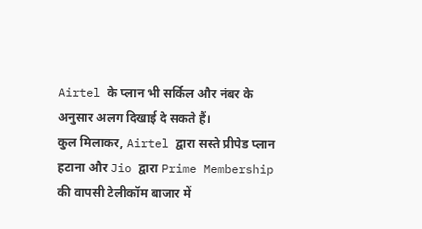Airtel के प्लान भी सर्किल और नंबर के अनुसार अलग दिखाई दे सकते हैं।
कुल मिलाकर, Airtel द्वारा सस्ते प्रीपेड प्लान हटाना और Jio द्वारा Prime Membership की वापसी टेलीकॉम बाजार में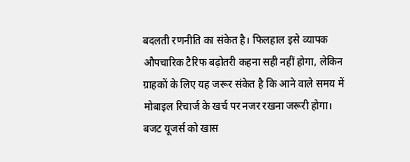बदलती रणनीति का संकेत है। फिलहाल इसे व्यापक औपचारिक टैरिफ बढ़ोतरी कहना सही नहीं होगा, लेकिन ग्राहकों के लिए यह जरूर संकेत है कि आने वाले समय में मोबाइल रिचार्ज के खर्च पर नजर रखना जरूरी होगा। बजट यूजर्स को खास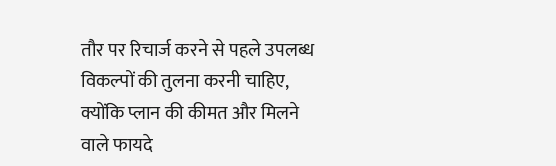तौर पर रिचार्ज करने से पहले उपलब्ध विकल्पों की तुलना करनी चाहिए, क्योंकि प्लान की कीमत और मिलने वाले फायदे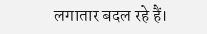लगातार बदल रहे हैं।